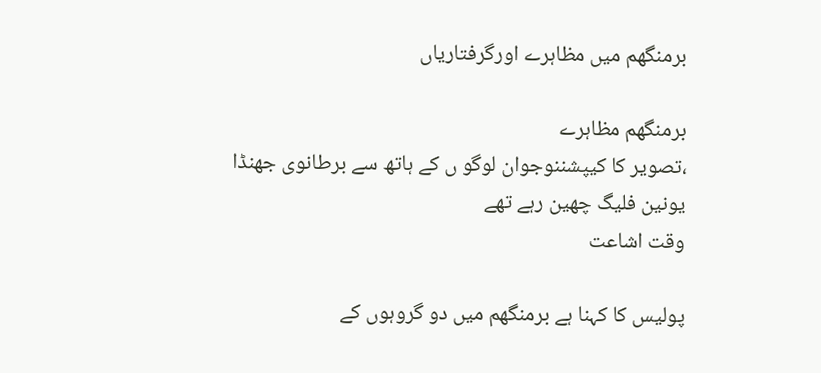برمنگھم میں مظاہرے اورگرفتاریاں

برمنگھم مظاہرے
،تصویر کا کیپشننوجوان لوگو ں کے ہاتھ سے برطانوی جھنڈا یونین فلیگ چھین رہے تھے
وقت اشاعت

پولیس کا کہنا ہے برمنگھم میں دو گروہوں کے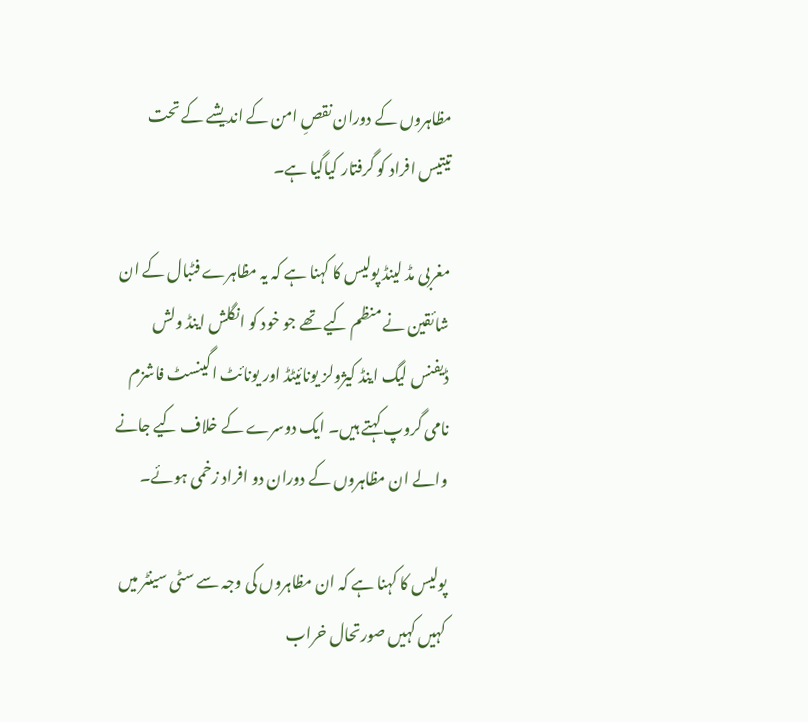مظاہروں کے دوران نقصِ امن کے اندیشے کے تحت تیتیس افراد کو گرفتار کیاگیا ہے۔

مغربی مڈ لینڈ پولیس کا کہنا ہے کہ یہ مظاہرے فٹبال کے ان شائقین نے منظم کیے تھے جو خود کو انگلش اینڈ ولش ڈیفنس لیگ اینڈ کیژولز یونائیٹڈ اور یونائٹ اگینسٹ فاشزم نامی گروپ کہتے ہیں۔ ایک دوسرے کے خلاف کیے جانے والے ان مظاہروں کے دوران دو افراد زخمی ہوئے۔

پولیس کا کہنا ہے کہ ان مظاہروں کی وجہ سے سٹی سینٹر میں کہیں کہیں صورتحال خراب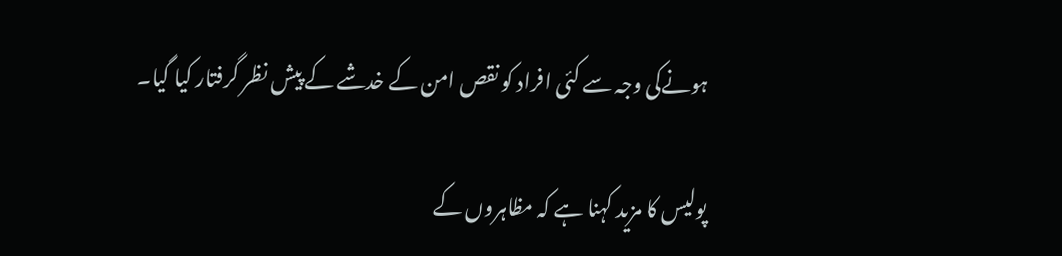ہونےکی وجہ سے کئی افراد کو نقص امن کے خدشے کے پیش نظر گرفتار کیا گیا۔

پولیس کا مزید کہنا ہے کہ مظاہروں کے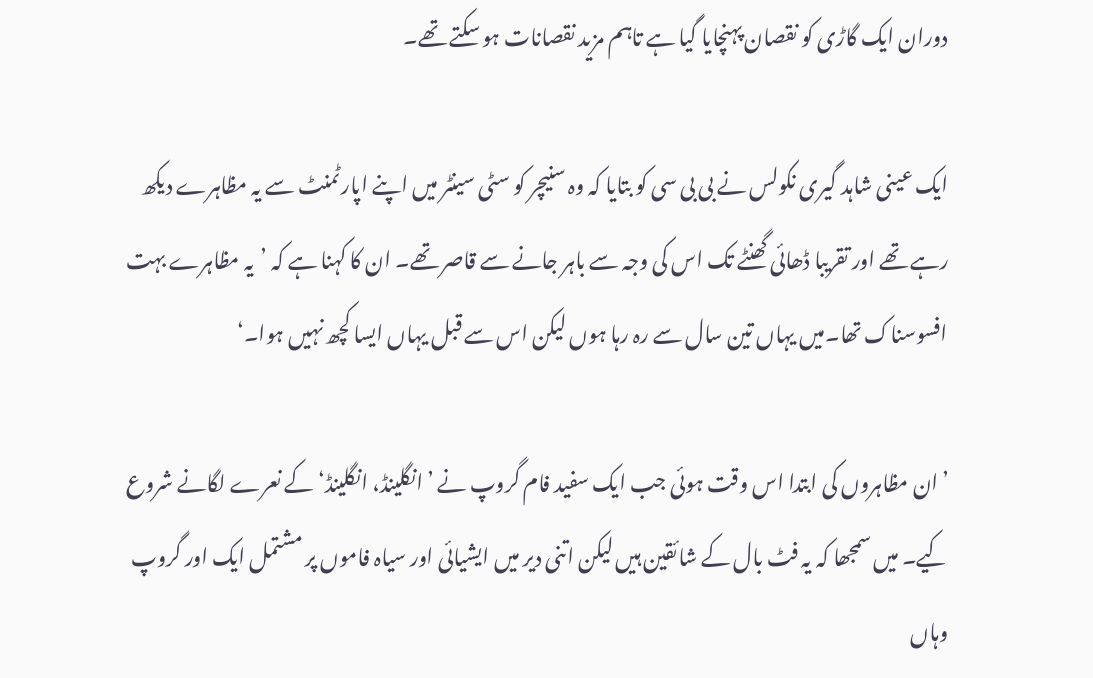دوران ایک گاڑی کو نقصان پہنچایا گیا ہے تاہم مزید نقصانات ہو سکتے تھے۔

ایک عینی شاہد گیری نکولس نے بی بی سی کو بتایا کہ وہ سنیچر کو سٹی سینٹر میں اپنے اپارٹمنٹ سے یہ مظاہرے دیکھ رہے تھے اور تقریبا ڈھائی گھنٹے تک اس کی وجہ سے باہر جانے سے قاصر تھے۔ ان کا کہنا ہے کہ ’یہ مظاہرے بہت افسوسناک تھا۔میں یہاں تین سال سے رہ رہا ہوں لیکن اس سے قبل یہاں ایسا کچھ نہیں ہوا۔‘

’ان مظاہروں کی ابتدا اس وقت ہوئی جب ایک سفید فام گروپ نے ’انگلینڈ، انگلینڈ‘ کے نعرے لگانے شروع کیے۔ میں سمجھا کہ یہ فٹ بال کے شائقین ہیں لیکن اتنی دیر میں ایشیائی اور سیاہ فاموں پر مشتمل ایک اور گروپ وہاں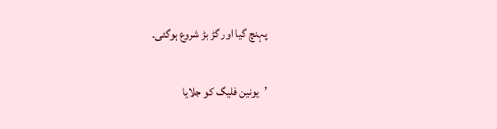پہنچ گیا اور گڑ بڑ شروع ہوگئی۔

’یونین فلیگ کو جلایا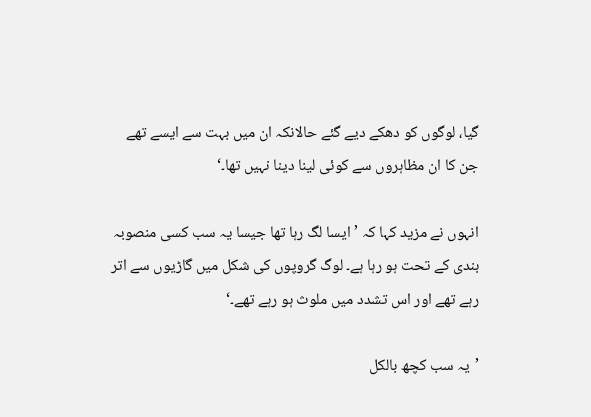گیا، لوگوں کو دھکے دیے گئے حالانکہ ان میں بہت سے ایسے تھے جن کا ان مظاہروں سے کوئی لینا دینا نہیں تھا۔‘

انہوں نے مزید کہا کہ ’ایسا لگ رہا تھا جیسا یہ سب کسی منصوبہ بندی کے تحت ہو رہا ہے۔ لوگ گروپوں کی شکل میں گاڑیوں سے اتر رہے تھے اور اس تشدد میں ملوث ہو رہے تھے۔‘

’یہ سب کچھ بالکل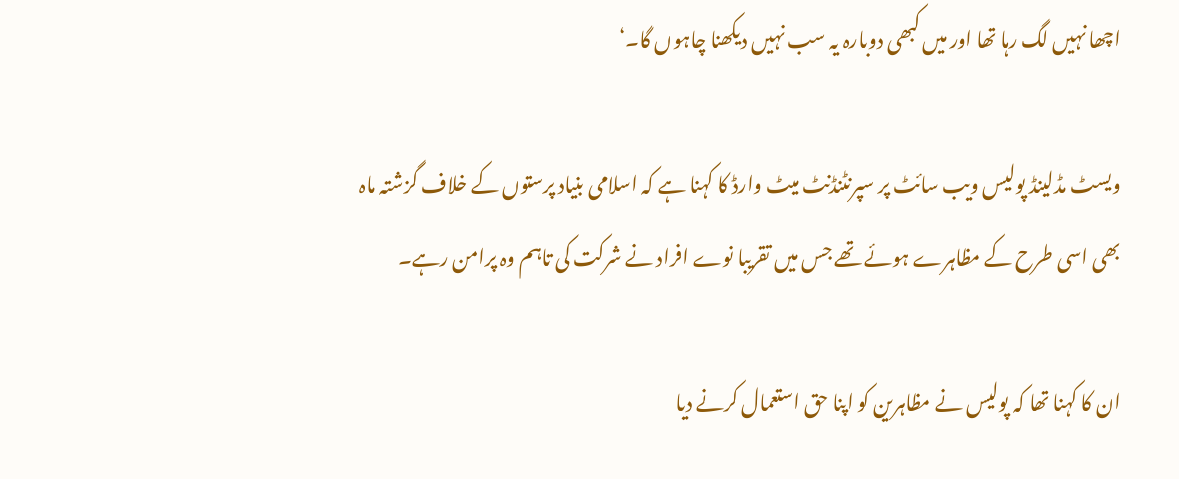اچھا نہیں لگ رہا تھا اور میں کبھی دوبارہ یہ سب نہیں دیکھنا چاہوں گا۔‘

ویسٹ مڈلینڈ پولیس ویب سائٹ پر سپرنٹنڈنٹ میٹ وارڈ کا کہنا ہے کہ اسلامی بنیاد پرستوں کے خلاف گزشتہ ماہ بھی اسی طرح کے مظاہرے ہوئے تھے جس میں تقریبا نوے افراد نے شرکت کی تاہم وہ پرامن رہے۔

ان کا کہنا تھا کہ پولیس نے مظاہرین کو اپنا حق استعمال کرنے دیا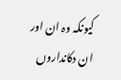کیونکہ وہ ان اور ان دکانداروں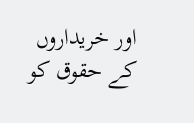اور خریداروں کے حقوق کو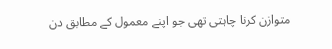متوازن کرنا چاہتی تھی جو اپنے معمول کے مطابق دن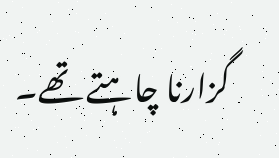گزارنا چاہتے تھے۔